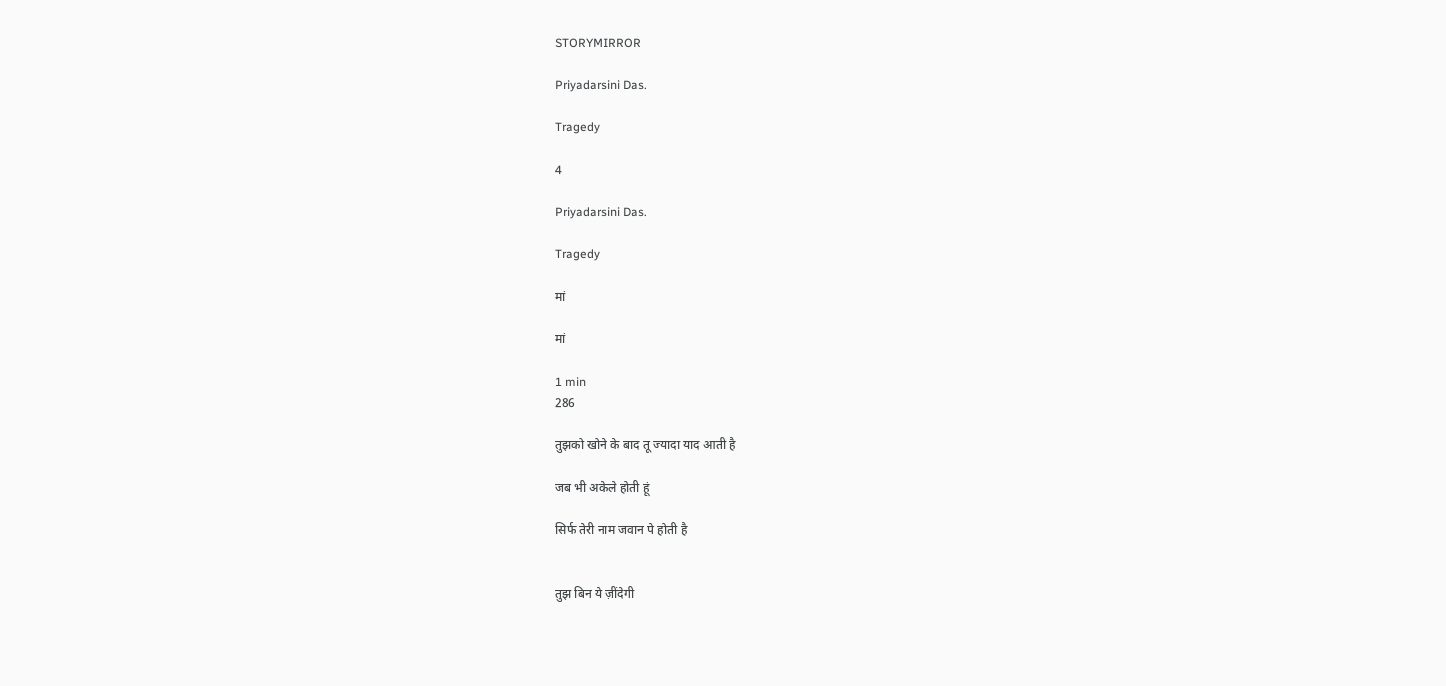STORYMIRROR

Priyadarsini Das.

Tragedy

4

Priyadarsini Das.

Tragedy

मां

मां

1 min
286

तुझको खोने के बाद तू ज्यादा याद आती है

जब भी अकेले होती हूं

सिर्फ तेरी नाम जवान पे होती है


तुझ बिन ये ज़ींदेगी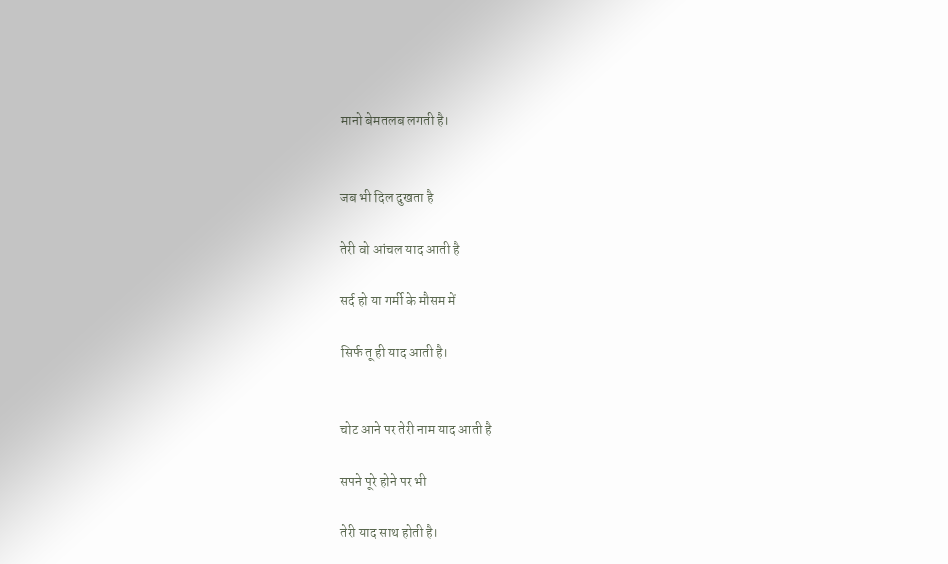मानो बेमतलब लगती है।


जब भी दिल दुखता है

तेरी वो आंचल याद आती है

सर्द हो या गर्मी के मौसम में

सिर्फ तू ही याद आती है।


चोट आने पर तेरी नाम याद आती है

सपने पूरे होने पर भी

तेरी याद साथ होती है।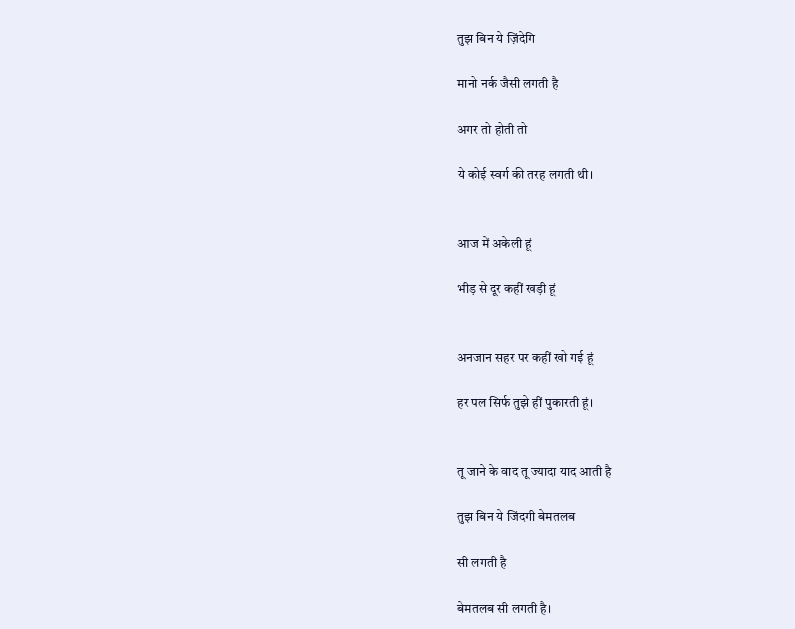तुझ बिन ये ज़िंदेगि

मानो नर्क जैसी लगती है

अगर तो होती तो

ये कोई स्वर्ग की तरह लगती थी।


आज में अकेली हूं

भीड़ से दूर कहीं खड़ी हूं


अनजान सहर पर कहीं खो गई हूं

हर पल सिर्फ तुझे हीं पुकारती हूं।


तू जाने के वाद तू ज्यादा याद आती है

तुझ बिन ये जिंदगी बेमतलब

सी लगती है

बेमतलब सी लगती है।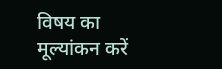विषय का मूल्यांकन करें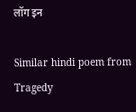लॉग इन

Similar hindi poem from Tragedy